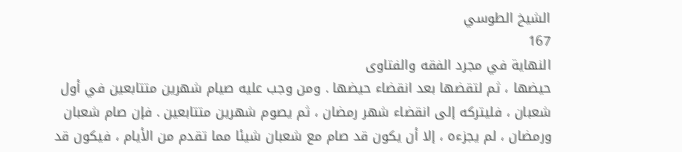الشيخ الطوسي
167
النهاية في مجرد الفقه والفتاوى
حيضها ، ثم لتقضها بعد انقضاء حيضها . ومن وجب عليه صيام شهرين متتابعين في أول شعبان ، فليتركه إلى انقضاء شهر رمضان ، ثم يصوم شهرين متتابعين . فإن صام شعبان ورمضان ، لم يجزءه ، إلا أن يكون قد صام مع شعبان شيئا مما تقدم من الأيام ، فيكون قد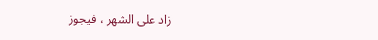زاد على الشهر ، فيجوز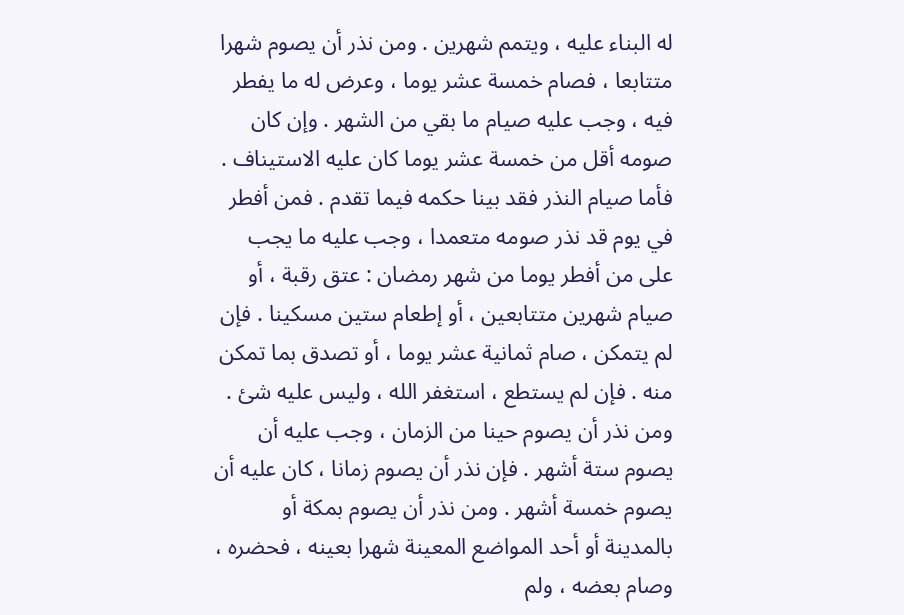له البناء عليه ، ويتمم شهرين . ومن نذر أن يصوم شهرا متتابعا ، فصام خمسة عشر يوما ، وعرض له ما يفطر فيه ، وجب عليه صيام ما بقي من الشهر . وإن كان صومه أقل من خمسة عشر يوما كان عليه الاستيناف . فأما صيام النذر فقد بينا حكمه فيما تقدم . فمن أفطر في يوم قد نذر صومه متعمدا ، وجب عليه ما يجب على من أفطر يوما من شهر رمضان : عتق رقبة ، أو صيام شهرين متتابعين ، أو إطعام ستين مسكينا . فإن لم يتمكن ، صام ثمانية عشر يوما ، أو تصدق بما تمكن منه . فإن لم يستطع ، استغفر الله ، وليس عليه شئ . ومن نذر أن يصوم حينا من الزمان ، وجب عليه أن يصوم ستة أشهر . فإن نذر أن يصوم زمانا ، كان عليه أن يصوم خمسة أشهر . ومن نذر أن يصوم بمكة أو بالمدينة أو أحد المواضع المعينة شهرا بعينه ، فحضره ، وصام بعضه ، ولم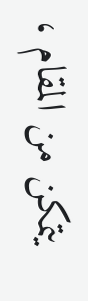يتمكن من المقام ،